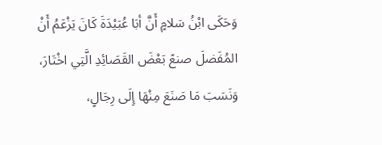وَحَكَى ابْنُ سَلامٍ أَنَّ أبَا عُبَيْدَةَ كَانَ يَزْعَمُ أَنْ المُفَضلَ صنعً بَعْضَ القَصَائِدِ الَّتِي اخْتَارَ، وَنَسَبَ مَا صَنَعَ مِنْهَا إِلَى رِجَالٍ،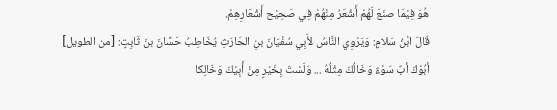هُوَ فِيْمَا صنَعَ لَهُمْ أَشْعَرُ مِنْهُمْ فِي صَحِيْح أَشْعَارِهِمْ.
قَالَ ابْنُ سَلامٍ: وَيَرْوِي النَّاسُ لأَبِي سُفْيَانَ بنِ الحَارَثِ يُخَاطِبُ حَسَّانَ بنَ ثَابِتٍ: [من الطويل]
أبُوْكَ أبٌ سَوْءٌ وَخَالُكَ مِثْلُهُ ... وَلَسْتَ بِخَيْرٍ مِنْ أَبِيْكَ وَخَالِكا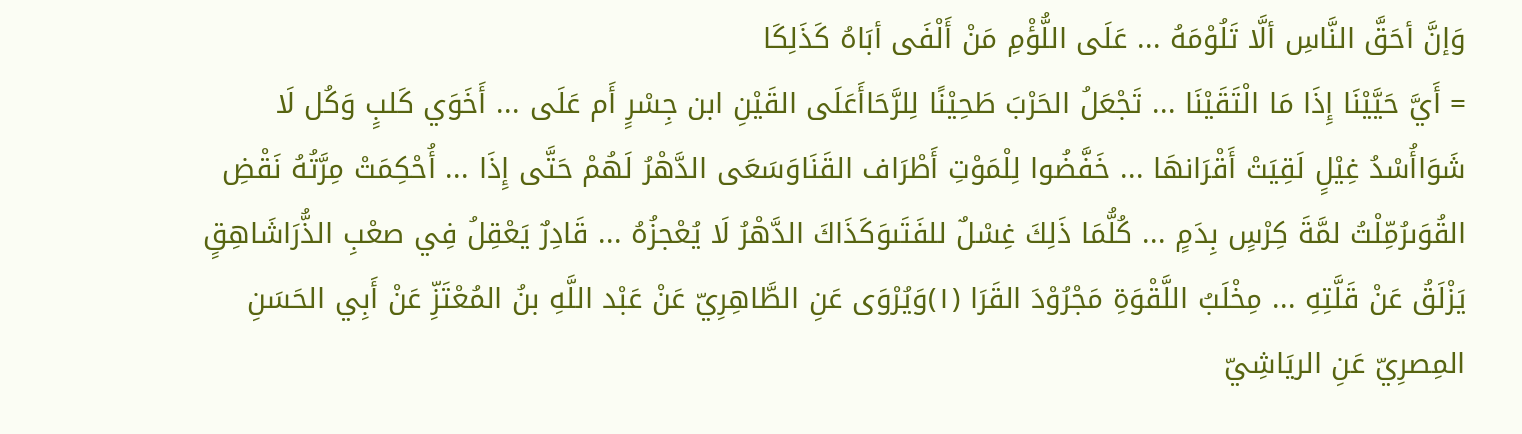وَإنَّ أحَقَّ النَّاسِ ألَّا تَلُوْمَهُ ... عَلَى اللُّؤْمِ مَنْ أَلْفَى أبَاهُ كَذَلِكَا
= أَيَّ حَيَّيْنَا إِذَا مَا الْتَقَيْنَا ... تَجْعَلُ الحَرْبَ طَحِيْنًا لِلرَّحَاأَعَلَى القَيْنِ ابن جِسْرٍ أَم عَلَى ... أَخَوَي كَلبٍ وَكُل لَا شَوَاأُسْدُ غِيْلٍ لَقِيَتْ أَقْرَانهَا ... خَفَّضُوا لِلْمَوْتِ أَطْرَاف القَنَاوَسَعَى الدَّهْرُ لَهُمْ حَتَّى إِذَا ... أُحْكِمَتْ مِرَّتُهُ نَقْضِ القُوَىرُمِّلْتُ لمَّةَ كِرْسٍ بِدَمٍ ... كُلُّمَا ذَلِكَ غِسْلٌ للفَتَىوَكَذَاكَ الدَّهْرُ لَا يُعْجزُهُ ... قَادِرٌ يَعْقِلُ فِي صعْبِ الذُّرَاشَاهِقٍ يَزْلَقُ عَنْ قَلَّتِهِ ... مِخْلَبُ اللَّقْوَةِ مَجْرُوْدَ القَرَا (١)وَيُرْوَى عَنِ الطَّاهِرِيّ عَنْ عَبْد اللَّهِ بنُ المُعْتَزِّ عَنْ أَبِي الحَسَنِ المِصرِيّ عَنِ الريَاشِيّ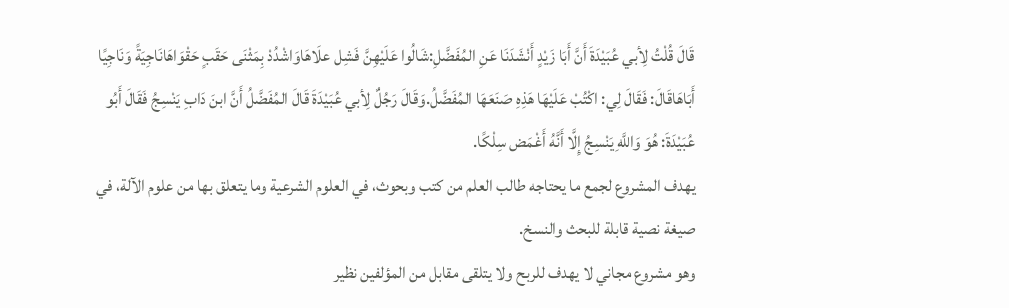قَالَ قُلْتُ لِأبي عُبَيْدَةَ أَنَّ أَبَا زَيْدٍ أَنْشَدَنَا عَنِ المُفَضَّلِ:شَالُوا عَلَيْهِنَّ فَشِل علَاهَاوَاشْدُدْ بِمَثْنَى حَقَبٍ حَقْوَاهَانَاجِيَةً وَنَاجِيًا أَبَاهَاقَالَ: فَقَالَ لِي: اكْتُبْ عَلَيْهَا هَذِهِ صَنَعَهَا المُفَضَّلُ.وَقَالَ رَجُلٌ لِأبي عُبَيْدَةَ قَالَ المُفَضَّلُ أَنَّ ابنَ دَابِ يَنْسِجُ فَقَالَ أَبُو عُبَيْدَةَ: هُوَ وَاللَّهِ يَنْسِجُ إِلَّا أَنَّهُ أَغْمَض سِلْكًا.
يهدف المشروع لجمع ما يحتاجه طالب العلم من كتب وبحوث، في العلوم الشرعية وما يتعلق بها من علوم الآلة، في صيغة نصية قابلة للبحث والنسخ.
وهو مشروع مجاني لا يهدف للربح ولا يتلقى مقابل من المؤلفين نظير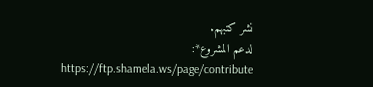نشر كتبهم.
لدعم المشروع*: https://ftp.shamela.ws/page/contribute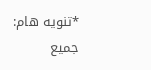*تنويه هام: جميع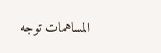المساهمات توجه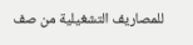للمصاريف التشغيلية من صف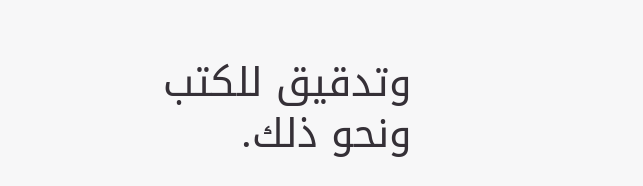وتدقيق للكتب ونحو ذلك.